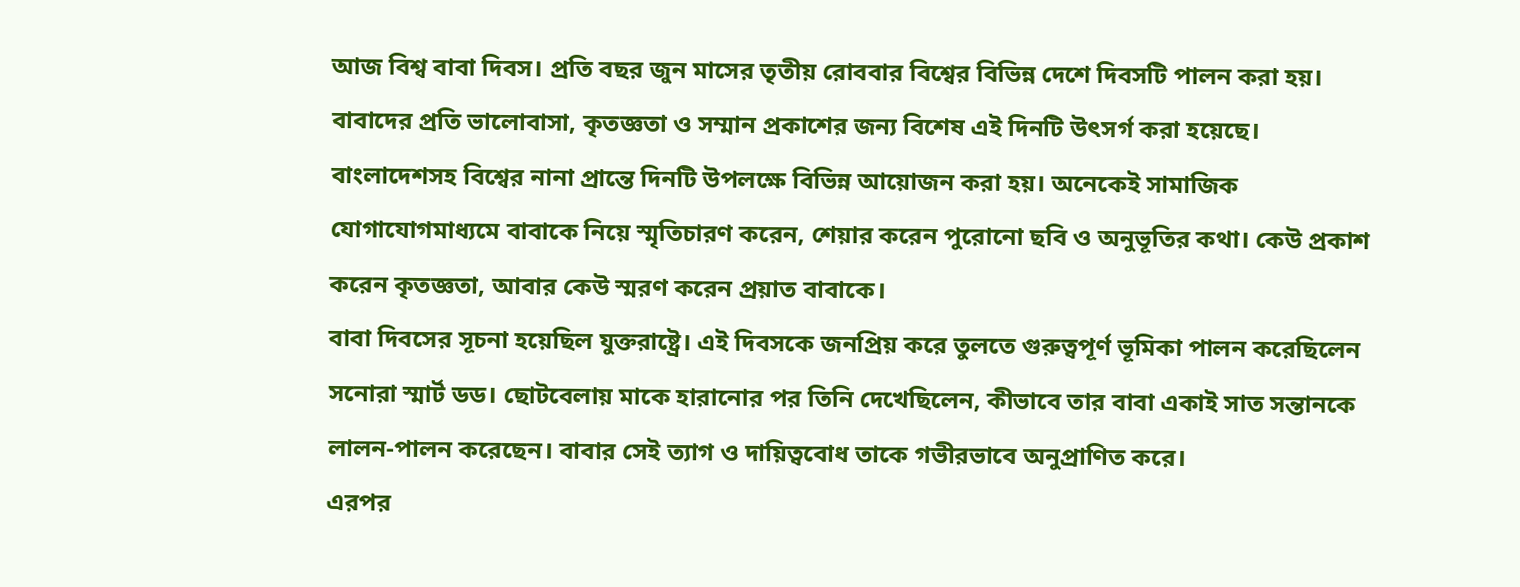আজ বিশ্ব বাবা দিবস। প্রতি বছর জুন মাসের তৃতীয় রোববার বিশ্বের বিভিন্ন দেশে দিবসটি পালন করা হয়। বাবাদের প্রতি ভালোবাসা, কৃতজ্ঞতা ও সম্মান প্রকাশের জন্য বিশেষ এই দিনটি উৎসর্গ করা হয়েছে।
বাংলাদেশসহ বিশ্বের নানা প্রান্তে দিনটি উপলক্ষে বিভিন্ন আয়োজন করা হয়। অনেকেই সামাজিক যোগাযোগমাধ্যমে বাবাকে নিয়ে স্মৃতিচারণ করেন, শেয়ার করেন পুরোনো ছবি ও অনুভূতির কথা। কেউ প্রকাশ করেন কৃতজ্ঞতা, আবার কেউ স্মরণ করেন প্রয়াত বাবাকে।
বাবা দিবসের সূচনা হয়েছিল যুক্তরাষ্ট্রে। এই দিবসকে জনপ্রিয় করে তুলতে গুরুত্বপূর্ণ ভূমিকা পালন করেছিলেন সনোরা স্মার্ট ডড। ছোটবেলায় মাকে হারানোর পর তিনি দেখেছিলেন, কীভাবে তার বাবা একাই সাত সন্তানকে লালন-পালন করেছেন। বাবার সেই ত্যাগ ও দায়িত্ববোধ তাকে গভীরভাবে অনুপ্রাণিত করে।
এরপর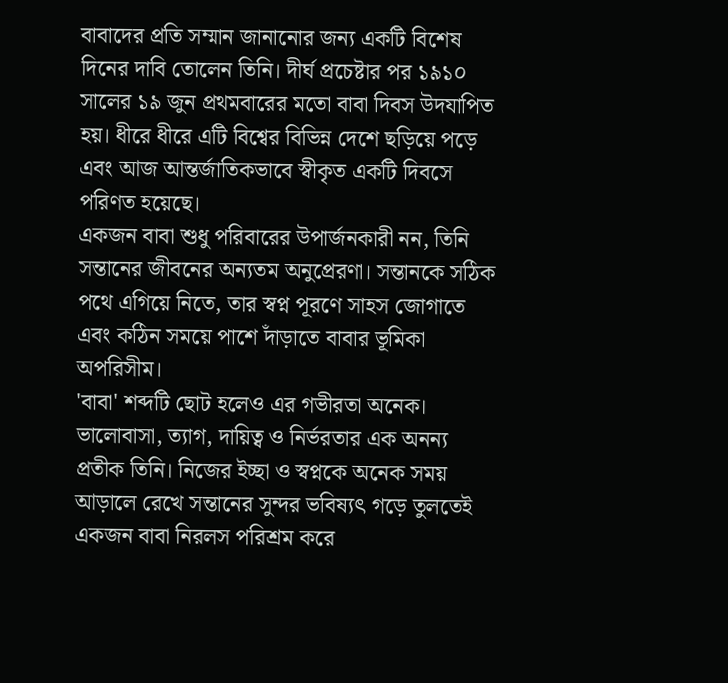বাবাদের প্রতি সম্মান জানানোর জন্য একটি বিশেষ দিনের দাবি তোলেন তিনি। দীর্ঘ প্রচেষ্টার পর ১৯১০ সালের ১৯ জুন প্রথমবারের মতো বাবা দিবস উদযাপিত হয়। ধীরে ধীরে এটি বিশ্বের বিভিন্ন দেশে ছড়িয়ে পড়ে এবং আজ আন্তর্জাতিকভাবে স্বীকৃত একটি দিবসে পরিণত হয়েছে।
একজন বাবা শুধু পরিবারের উপার্জনকারী নন, তিনি সন্তানের জীবনের অন্যতম অনুপ্রেরণা। সন্তানকে সঠিক পথে এগিয়ে নিতে, তার স্বপ্ন পূরণে সাহস জোগাতে এবং কঠিন সময়ে পাশে দাঁড়াতে বাবার ভূমিকা অপরিসীম।
'বাবা' শব্দটি ছোট হলেও এর গভীরতা অনেক। ভালোবাসা, ত্যাগ, দায়িত্ব ও নির্ভরতার এক অনন্য প্রতীক তিনি। নিজের ইচ্ছা ও স্বপ্নকে অনেক সময় আড়ালে রেখে সন্তানের সুন্দর ভবিষ্যৎ গড়ে তুলতেই একজন বাবা নিরলস পরিশ্রম করে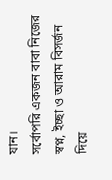যান।
সর্বোপরি একজন বাবা নিজের স্বপ্ন, ইচ্ছা ও আরাম বিসর্জন দিয়ে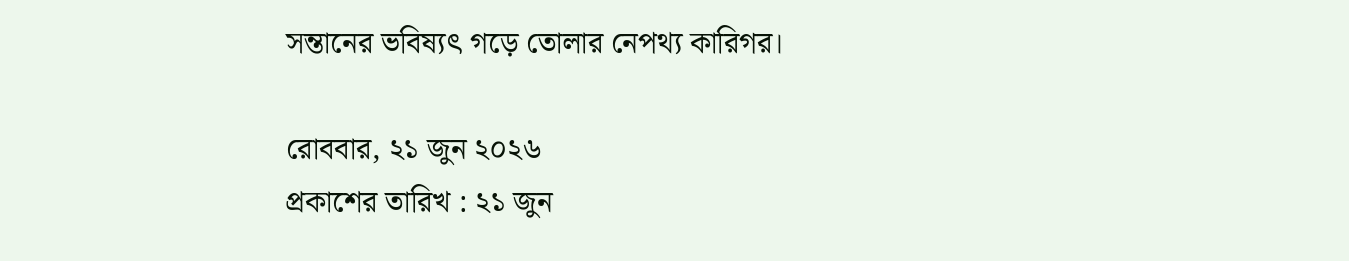সন্তানের ভবিষ্যৎ গড়ে তোলার নেপথ্য কারিগর।

রোববার, ২১ জুন ২০২৬
প্রকাশের তারিখ : ২১ জুন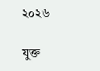২০২৬

যুক্ত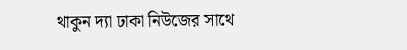থাকুন দ্যা ঢাকা নিউজের সাথে